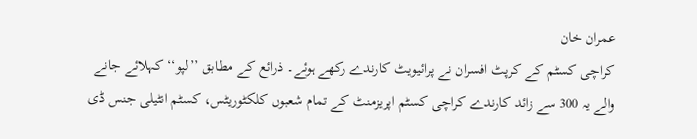عمران خان
کراچی کسٹم کے کرپٹ افسران نے پرائیویٹ کارندے رکھے ہوئے۔ ذرائع کے مطابق ’’لپو‘‘ کہلائے جانے والے یہ 300 سے زائد کارندے کراچی کسٹم اپریزمنٹ کے تمام شعبوں کلکٹوریٹس، کسٹم انٹیلی جنس ڈی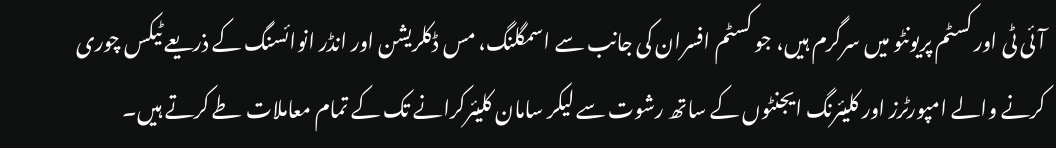آئی ٹی اور کسٹم پریونٹو میں سرگرم ہیں، جو کسٹم افسران کی جانب سے اسمگلنگ، مس ڈکلریشن اور انڈر انوائسنگ کے ذریعے ٹیکس چوری کرنے والے امپورٹرز اور کلیئرنگ ایجنٹوں کے ساتھ رشوت سے لیکر سامان کلیئرکرانے تک کے تمام معاملات طے کرتے ہیں۔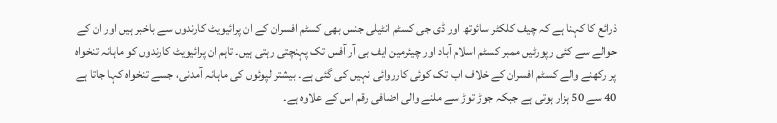ذرائع کا کہنا ہے کہ چیف کلکٹر سائوتھ اور ڈی جی کسٹم انٹیلی جنس بھی کسٹم افسران کے ان پرائیویٹ کارندوں سے باخبر ہیں اور ان کے حوالے سے کئی رپورٹیں ممبر کسٹم اسلام آباد اور چیئرمین ایف بی آر آفس تک پہنچتی رہتی ہیں۔ تاہم ان پرائیویٹ کارندوں کو ماہانہ تنخواہ پر رکھنے والے کسٹم افسران کے خلاف اب تک کوئی کارروائی نہیں کی گئی ہے۔ بیشتر لپوئوں کی ماہانہ آمدنی، جسے تنخواہ کہا جاتا ہے 40 سے 50 ہزار ہوتی ہے جبکہ جوڑ توڑ سے ملنے والی اضافی رقم اس کے علاوہ ہے۔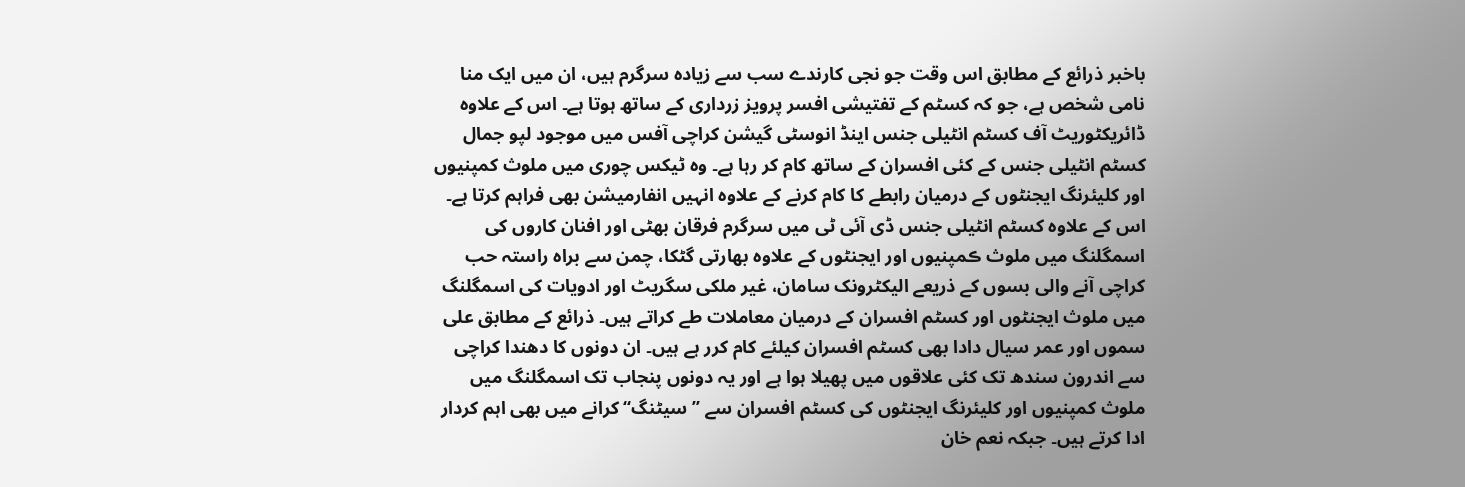باخبر ذرائع کے مطابق اس وقت جو نجی کارندے سب سے زیادہ سرگرم ہیں، ان میں ایک منا نامی شخص ہے، جو کہ کسٹم کے تفتیشی افسر پرویز زرداری کے ساتھ ہوتا ہے۔ اس کے علاوہ ڈائریکٹوریٹ آف کسٹم انٹیلی جنس اینڈ انوسٹی گیشن کراچی آفس میں موجود لپو جمال کسٹم انٹیلی جنس کے کئی افسران کے ساتھ کام کر رہا ہے۔ وہ ٹیکس چوری میں ملوث کمپنیوں اور کلیئرنگ ایجنٹوں کے درمیان رابطے کا کام کرنے کے علاوہ انہیں انفارمیشن بھی فراہم کرتا ہے۔ اس کے علاوہ کسٹم انٹیلی جنس ڈی آئی ٹی میں سرگرم فرقان بھٹی اور افنان کاروں کی اسمگلنگ میں ملوث ڪمپنیوں اور ایجنٹوں کے علاوہ بھارتی گٹکا، چمن سے براہ راستہ حب کراچی آنے والی بسوں کے ذریعے الیکٹرونک سامان، غیر ملکی سگریٹ اور ادویات کی اسمگلنگ میں ملوث ایجنٹوں اور کسٹم افسران کے درمیان معاملات طے کراتے ہیں۔ ذرائع کے مطابق علی سموں اور عمر سیال دادا بھی کسٹم افسران کیلئے کام کرر ہے ہیں۔ ان دونوں کا دھندا کراچی سے اندرون سندھ تک کئی علاقوں میں پھیلا ہوا ہے اور یہ دونوں پنجاب تک اسمگلنگ میں ملوث کمپنیوں اور کلیئرنگ ایجنٹوں کی کسٹم افسران سے ’’سیٹنگ‘‘ کرانے میں بھی اہم کردار ادا کرتے ہیں۔ جبکہ نعم خان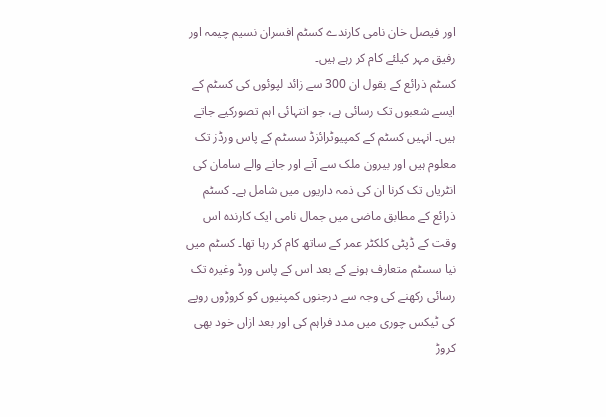اور فیصل خان نامی کارندے کسٹم افسران نسیم چیمہ اور رفیق مہر کیلئے کام کر رہے ہیں۔
کسٹم ذرائع کے بقول ان 300 سے زائد لپوئوں کی کسٹم کے ایسے شعبوں تک رسائی ہے، جو انتہائی اہم تصورکیے جاتے ہیں۔ انہیں کسٹم کے کمپیوٹرائزڈ سسٹم کے پاس ورڈز تک معلوم ہیں اور بیرون ملک سے آنے اور جانے والے سامان کی انٹریاں تک کرنا ان کی ذمہ داریوں میں شامل ہے۔ کسٹم ذرائع کے مطابق ماضی میں جمال نامی ایک کارندہ اس وقت کے ڈپٹی کلکٹر عمر کے ساتھ کام کر رہا تھا۔ کسٹم میں نیا سسٹم متعارف ہونے کے بعد اس کے پاس ورڈ وغیرہ تک رسائی رکھنے کی وجہ سے درجنوں کمپنیوں کو کروڑوں روپے کی ٹیکس چوری میں مدد فراہم کی اور بعد ازاں خود بھی کروڑ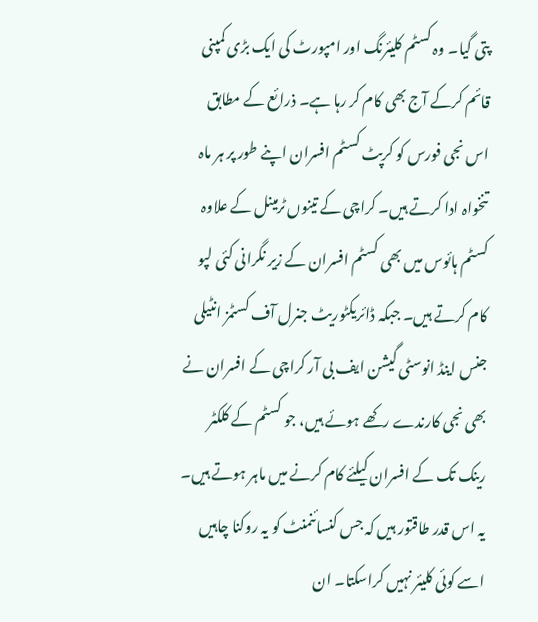پتی گیا۔ وہ کسٹم کلیئرنگ اور امپورٹ کی ایک بڑی کمپنی قائم کرکے آج بھی کام کر رہا ہے۔ ذرائع کے مطابق اس نجی فورس کو کرپٹ کسٹم افسران اپنے طور پر ہر ماہ تنخواہ ادا کرتے ہیں۔ کراچی کے تینوں ٹرمینل کے علاوہ کسٹم ہائوس میں بھی کسٹم افسران کے زیر نگرانی کئی لپو کام کرتے ہیں۔ جبکہ ڈائریکٹوریٹ جنرل آف کسٹمز انٹیلی جنس اینڈ انوسٹی گیشن ایف بی آر کراچی کے افسران نے بھی نجی کارندے رکھے ہوئے ہیں، جو کسٹم کے کلکٹر رینک تک کے افسران کیلئے کام کرنے میں ماہر ہوتے ہیں۔ یہ اس قدر طاقتور ہیں کہ جس کنسائنمنٹ کو یہ روکنا چاہیں اسے کوئی کلیئر نہیں کراسکتا۔ ان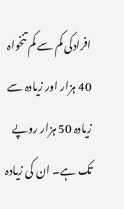افرادکی کم سے کم تنخواہ 40 ہزار اور زیادہ سے زیادہ 50 ہزار روپے تک ہے۔ ان کی زیادہ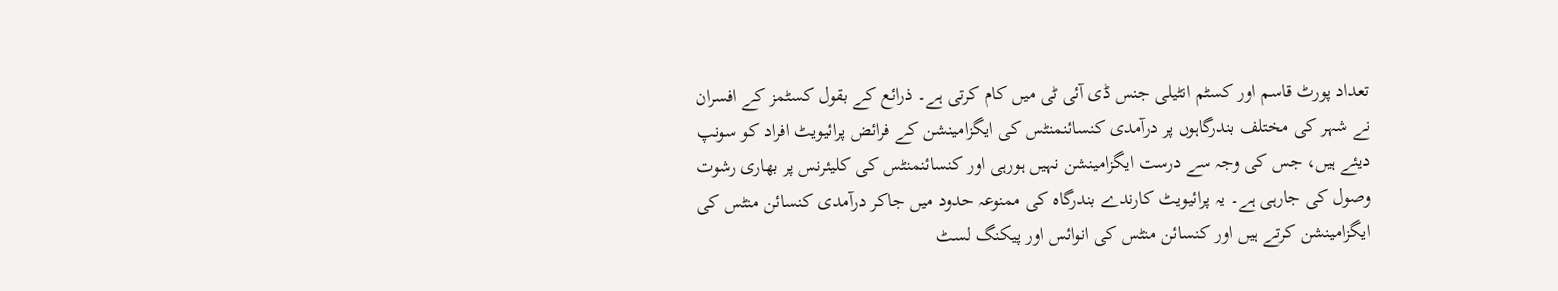تعداد پورٹ قاسم اور کسٹم انٹیلی جنس ڈی آئی ٹی میں کام کرتی ہے۔ ذرائع کے بقول کسٹمز کے افسران نے شہر کی مختلف بندرگاہوں پر درآمدی کنسائنمنٹس کی ایگزامینشن کے فرائض پرائیویٹ افراد کو سونپ دیئے ہیں، جس کی وجہ سے درست ایگزامینشن نہیں ہورہی اور کنسائنمنٹس کی کلیئرنس پر بھاری رشوت وصول کی جارہی ہے۔ یہ پرائیویٹ کارندے بندرگاہ کی ممنوعہ حدود میں جاکر درآمدی کنسائن منٹس کی ایگزامینشن کرتے ہیں اور کنسائن منٹس کی انوائس اور پیکنگ لسٹ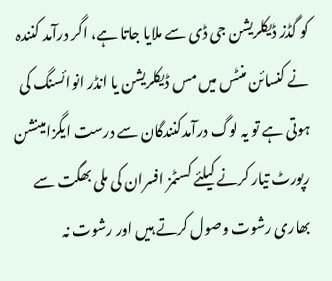کو گڈز ڈیکلریشن جی ڈی سے ملایا جاتا ہے، اگر درآمد کنندہ نے کنسائن منٹس میں مس ڈیکلریشن یا انڈر انوائسنگ کی ہوتی ہے تو یہ لوگ درآمدکنندگان سے درست ایگزامینشن رپورٹ تیار کرنے کیلئے کسٹمز افسران کی ملی بھگت سے بھاری رشوت وصول کرتے ہیں اور رشوت نہ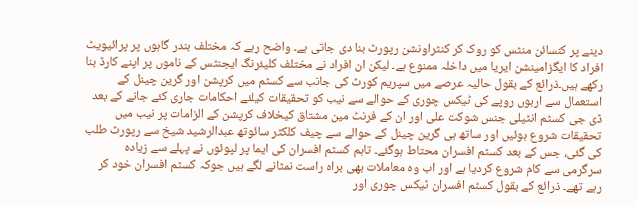دینے پر کنسائن منٹس کو روک کر کنٹراونشن رپورٹ بنا دی جاتی ہے۔ واضح رہے کہ مختلف بندر گاہوں پر پرائیویٹ افراد کا ایگزامینشن ایریا میں داخلہ ممنوع ہے۔ لیکن ان افراد نے مختلف کلیئرنگ ایجنٹس کے ناموں پر اپنے کارڈ بنا رکھے ہیں۔ذرائع کے بقول حالیہ عرصے میں سپریم کورٹ کی جانب سے کسٹم میں کرپشن اور گرین چینل کے استعمال سے اربوں روپے کی ٹیکس چوری کے حوالے سے نیب کو تحقیقات کیلئے احکامات جاری کئے جانے کے بعد ڈی جی کسٹم انٹیلی جنس شوکت علی اور ان کے فرنٹ مین مشتاق کیخلاف کرپشن کے الزامات پر نیب میں تحقیقات شروع ہوئیں اور ساتھ ہی گرین چینل کے حوالے سے چیف کلکٹر سائوتھ عبدالرشید شیخ سے رپورٹ طلب کی گئی، جس کے بعد کسٹم افسران محتاط ہوگئے۔ تاہم کسٹم افسران کی ایما پر لپوئوں نے پہلے سے زیادہ سرگرمی سے کام شروع کردیا ہے اور اب وہ معاملات بھی براہ راست نمٹانے لگے ہیں جوکہ کسٹم افسران خود کر رہے تھے۔ ذرائع کے بقول کسٹم افسران ٹیکس چوری اور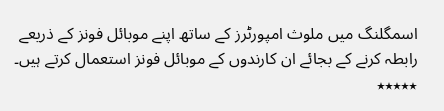اسمگلنگ میں ملوث امپورٹرز کے ساتھ اپنے موبائل فونز کے ذریعے رابطہ کرنے کے بجائے ان کارندوں کے موبائل فونز استعمال کرتے ہیں۔
٭٭٭٭٭